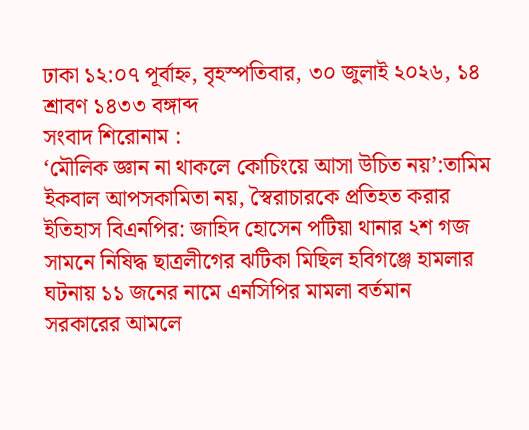ঢাকা ১২:০৭ পূর্বাহ্ন, বৃহস্পতিবার, ৩০ জুলাই ২০২৬, ১৪ শ্রাবণ ১৪৩৩ বঙ্গাব্দ
সংবাদ শিরোনাম :
‘মৌলিক জ্ঞান না থাকলে কোচিংয়ে আসা উচিত নয়’:তামিম ইকবাল আপসকামিতা নয়, স্বৈরাচারকে প্রতিহত করার ইতিহাস বিএনপির: জাহিদ হোসেন পটিয়া থানার ২শ গজ সামনে নিষিদ্ধ ছাত্রলীগের ঝটিকা মিছিল হবিগঞ্জে হামলার ঘটনায় ১১ জনের নামে এনসিপির মামলা বর্তমান সরকারের আমলে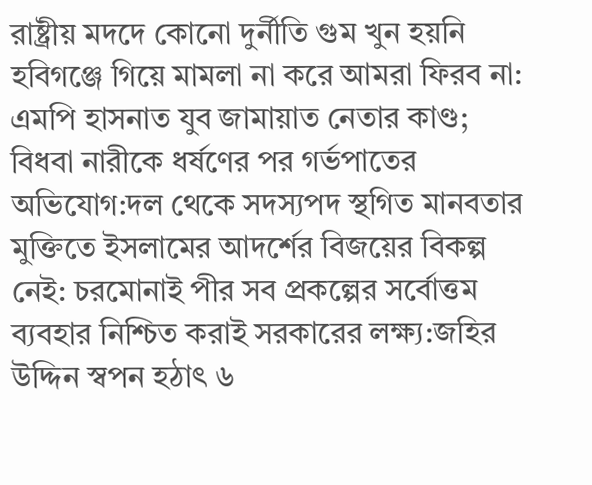রাষ্ট্রীয় মদদে কোনো দুর্নীতি গুম খুন হয়নি হবিগঞ্জে গিয়ে মামলা না করে আমরা ফিরব না: এমপি হাসনাত যুব জামায়াত নেতার কাণ্ড; বিধবা নারীকে ধর্ষণের পর গর্ভপাতের অভিযোগ:দল থেকে সদস্যপদ স্থগিত মানবতার মুক্তিতে ইসলামের আদর্শের বিজয়ের বিকল্প নেই: চরমোনাই পীর সব প্রকল্পের সর্বোত্তম ব্যবহার নিশ্চিত করাই সরকারের লক্ষ্য:জহির উদ্দিন স্বপন হঠাৎ ৬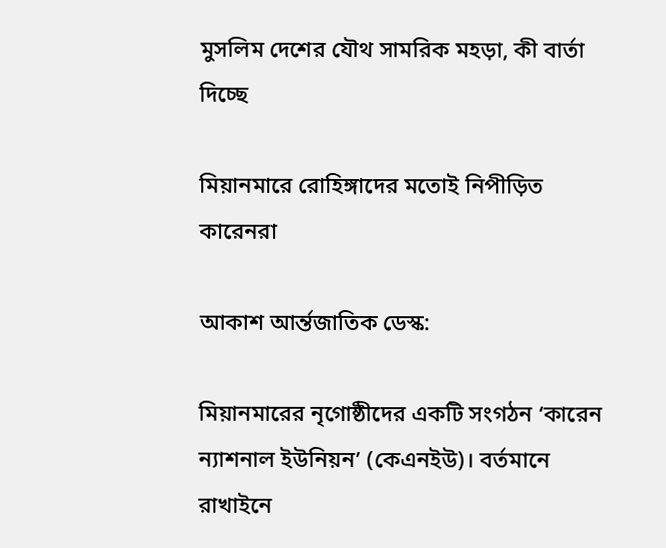মুসলিম দেশের যৌথ সামরিক মহড়া, কী বার্তা দিচ্ছে

মিয়ানমারে রোহিঙ্গাদের মতোই নিপীড়িত কারেনরা

আকাশ আর্ন্তজাতিক ডেস্ক:

মিয়ানমারের নৃগোষ্ঠীদের একটি সংগঠন ‘কারেন ন্যাশনাল ইউনিয়ন’ (কেএনইউ)। বর্তমানে রাখাইনে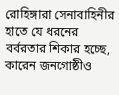রোহিঙ্গারা সেনাবাহিনীর হাতে যে ধরনের বর্বরতার শিকার হচ্ছে, কারেন জনগোষ্ঠীও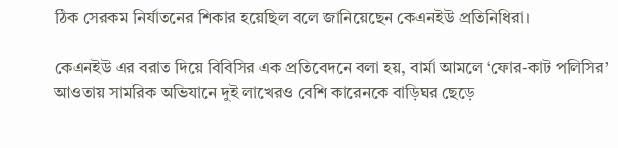ঠিক সেরকম নির্যাতনের শিকার হয়েছিল বলে জানিয়েছেন কেএনইউ প্রতিনিধিরা।

কেএনইউ এর বরাত দিয়ে বিবিসির এক প্রতিবেদনে বলা হয়, বার্মা আমলে ‘ফোর-কাট পলিসির’ আওতায় সামরিক অভিযানে দুই লাখেরও বেশি কারেনকে বাড়িঘর ছেড়ে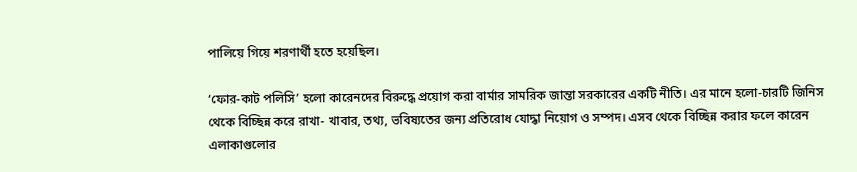পালিয়ে গিয়ে শরণার্থী হতে হয়েছিল।

‘ফোর-কাট পলিসি’ হলো কারেনদের বিরুদ্ধে প্রয়োগ করা বার্মার সামরিক জান্তা সরকারের একটি নীতি। এর মানে হলো-চারটি জিনিস থেকে বিচ্ছিন্ন করে রাখা- খাবার, তথ্য, ভবিষ্যতের জন্য প্রতিরোধ যোদ্ধা নিয়োগ ও সম্পদ। এসব থেকে বিচ্ছিন্ন করার ফলে কারেন এলাকাগুলোর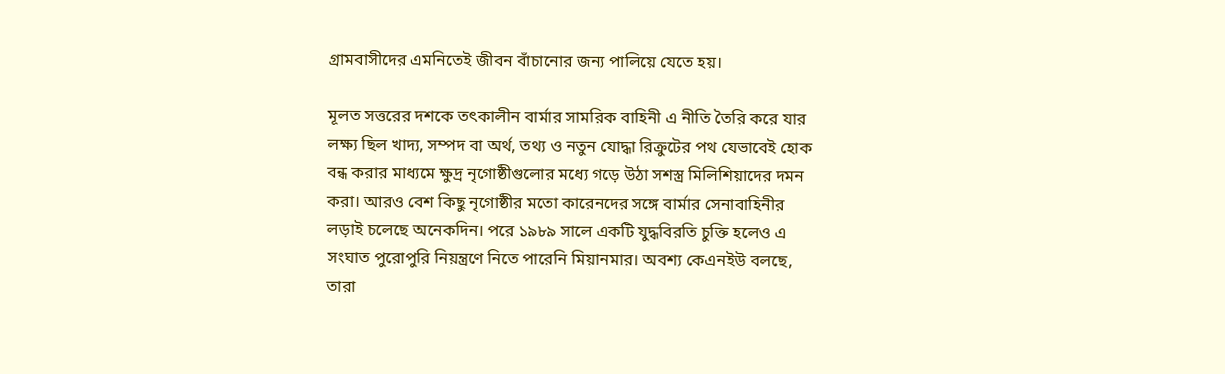গ্রামবাসীদের এমনিতেই জীবন বাঁচানোর জন্য পালিয়ে যেতে হয়।

মূলত সত্তরের দশকে তৎকালীন বার্মার সামরিক বাহিনী এ নীতি তৈরি করে যার লক্ষ্য ছিল খাদ্য, সম্পদ বা অর্থ, তথ্য ও নতুন যোদ্ধা রিক্রুটের পথ যেভাবেই হোক বন্ধ করার মাধ্যমে ক্ষুদ্র নৃগোষ্ঠীগুলোর মধ্যে গড়ে উঠা সশস্ত্র মিলিশিয়াদের দমন করা। আরও বেশ কিছু নৃগোষ্ঠীর মতো কারেনদের সঙ্গে বার্মার সেনাবাহিনীর লড়াই চলেছে অনেকদিন। পরে ১৯৮৯ সালে একটি যুদ্ধবিরতি চুক্তি হলেও এ সংঘাত পুরোপুরি নিয়ন্ত্রণে নিতে পারেনি মিয়ানমার। অবশ্য কেএনইউ বলছে, তারা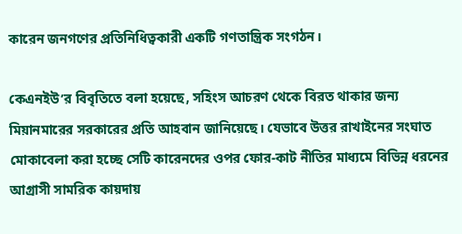কারেন জনগণের প্রতিনিধিত্বকারী একটি গণতান্ত্রিক সংগঠন।

কেএনইউ’র বিবৃতিতে বলা হয়েছে, সহিংস আচরণ থেকে বিরত থাকার জন্য মিয়ানমারের সরকারের প্রতি আহবান জানিয়েছে। যেভাবে উত্তর রাখাইনের সংঘাত মোকাবেলা করা হচ্ছে সেটি কারেনদের ওপর ফোর-কাট নীতির মাধ্যমে বিভিন্ন ধরনের আগ্রাসী সামরিক কায়দায়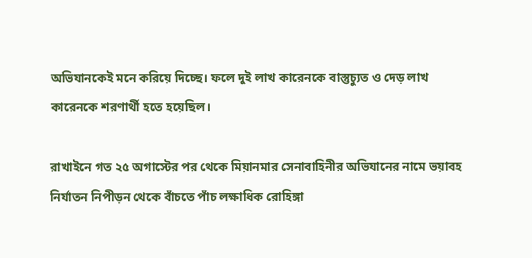অভিযানকেই মনে করিয়ে দিচ্ছে। ফলে দুই লাখ কারেনকে বাস্তুচ্যুত ও দেড় লাখ কারেনকে শরণার্থী হতে হয়েছিল।

রাখাইনে গত ২৫ অগাস্টের পর থেকে মিয়ানমার সেনাবাহিনীর অভিযানের নামে ভয়াবহ নির্যাতন নিপীড়ন থেকে বাঁচতে পাঁচ লক্ষাধিক রোহিঙ্গা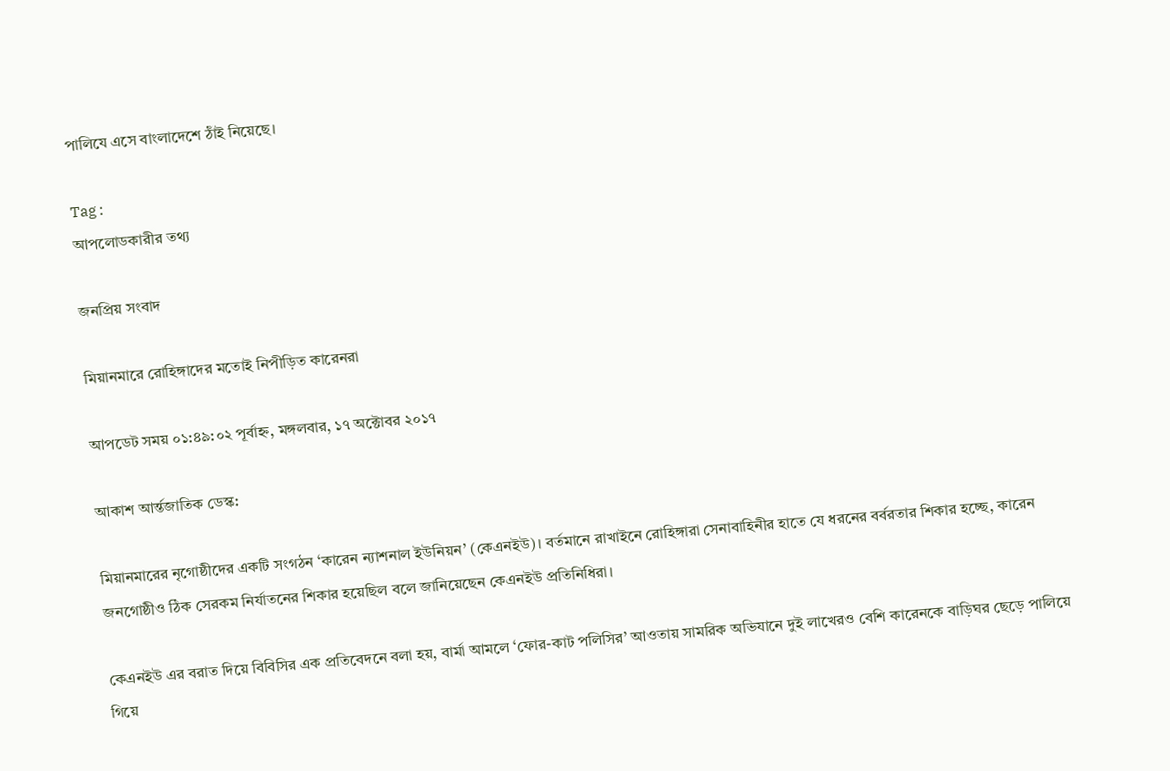পালিযে এসে বাংলাদেশে ঠাঁই নিয়েছে।

Tag :
আপলোডকারীর তথ্য

জনপ্রিয় সংবাদ

মিয়ানমারে রোহিঙ্গাদের মতোই নিপীড়িত কারেনরা

আপডেট সময় ০১:৪৯:০২ পূর্বাহ্ন, মঙ্গলবার, ১৭ অক্টোবর ২০১৭

আকাশ আর্ন্তজাতিক ডেস্ক:

মিয়ানমারের নৃগোষ্ঠীদের একটি সংগঠন ‘কারেন ন্যাশনাল ইউনিয়ন’ (কেএনইউ)। বর্তমানে রাখাইনে রোহিঙ্গারা সেনাবাহিনীর হাতে যে ধরনের বর্বরতার শিকার হচ্ছে, কারেন জনগোষ্ঠীও ঠিক সেরকম নির্যাতনের শিকার হয়েছিল বলে জানিয়েছেন কেএনইউ প্রতিনিধিরা।

কেএনইউ এর বরাত দিয়ে বিবিসির এক প্রতিবেদনে বলা হয়, বার্মা আমলে ‘ফোর-কাট পলিসির’ আওতায় সামরিক অভিযানে দুই লাখেরও বেশি কারেনকে বাড়িঘর ছেড়ে পালিয়ে গিয়ে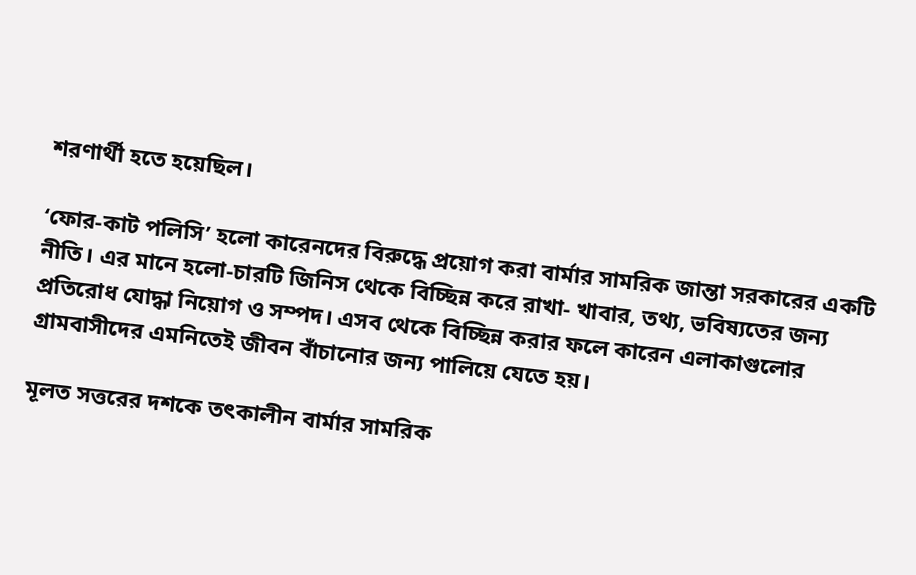শরণার্থী হতে হয়েছিল।

‘ফোর-কাট পলিসি’ হলো কারেনদের বিরুদ্ধে প্রয়োগ করা বার্মার সামরিক জান্তা সরকারের একটি নীতি। এর মানে হলো-চারটি জিনিস থেকে বিচ্ছিন্ন করে রাখা- খাবার, তথ্য, ভবিষ্যতের জন্য প্রতিরোধ যোদ্ধা নিয়োগ ও সম্পদ। এসব থেকে বিচ্ছিন্ন করার ফলে কারেন এলাকাগুলোর গ্রামবাসীদের এমনিতেই জীবন বাঁচানোর জন্য পালিয়ে যেতে হয়।

মূলত সত্তরের দশকে তৎকালীন বার্মার সামরিক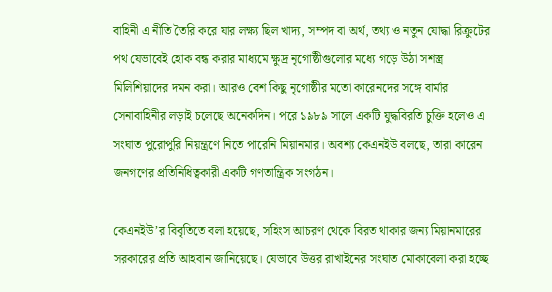বাহিনী এ নীতি তৈরি করে যার লক্ষ্য ছিল খাদ্য, সম্পদ বা অর্থ, তথ্য ও নতুন যোদ্ধা রিক্রুটের পথ যেভাবেই হোক বন্ধ করার মাধ্যমে ক্ষুদ্র নৃগোষ্ঠীগুলোর মধ্যে গড়ে উঠা সশস্ত্র মিলিশিয়াদের দমন করা। আরও বেশ কিছু নৃগোষ্ঠীর মতো কারেনদের সঙ্গে বার্মার সেনাবাহিনীর লড়াই চলেছে অনেকদিন। পরে ১৯৮৯ সালে একটি যুদ্ধবিরতি চুক্তি হলেও এ সংঘাত পুরোপুরি নিয়ন্ত্রণে নিতে পারেনি মিয়ানমার। অবশ্য কেএনইউ বলছে, তারা কারেন জনগণের প্রতিনিধিত্বকারী একটি গণতান্ত্রিক সংগঠন।

কেএনইউ’র বিবৃতিতে বলা হয়েছে, সহিংস আচরণ থেকে বিরত থাকার জন্য মিয়ানমারের সরকারের প্রতি আহবান জানিয়েছে। যেভাবে উত্তর রাখাইনের সংঘাত মোকাবেলা করা হচ্ছে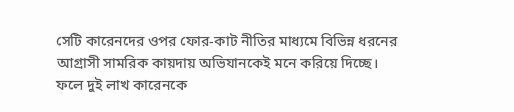সেটি কারেনদের ওপর ফোর-কাট নীতির মাধ্যমে বিভিন্ন ধরনের আগ্রাসী সামরিক কায়দায় অভিযানকেই মনে করিয়ে দিচ্ছে। ফলে দুই লাখ কারেনকে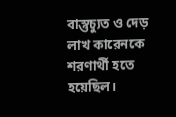বাস্তুচ্যুত ও দেড় লাখ কারেনকে শরণার্থী হতে হয়েছিল।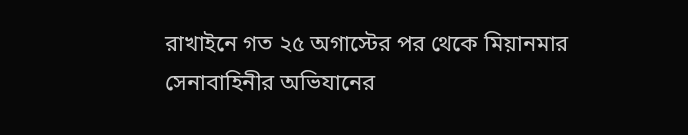রাখাইনে গত ২৫ অগাস্টের পর থেকে মিয়ানমার সেনাবাহিনীর অভিযানের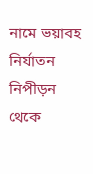নামে ভয়াবহ নির্যাতন নিপীড়ন থেকে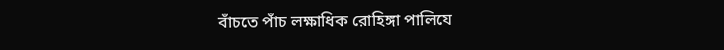বাঁচতে পাঁচ লক্ষাধিক রোহিঙ্গা পালিযে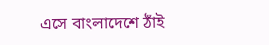এসে বাংলাদেশে ঠাঁই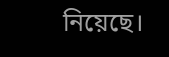নিয়েছে।